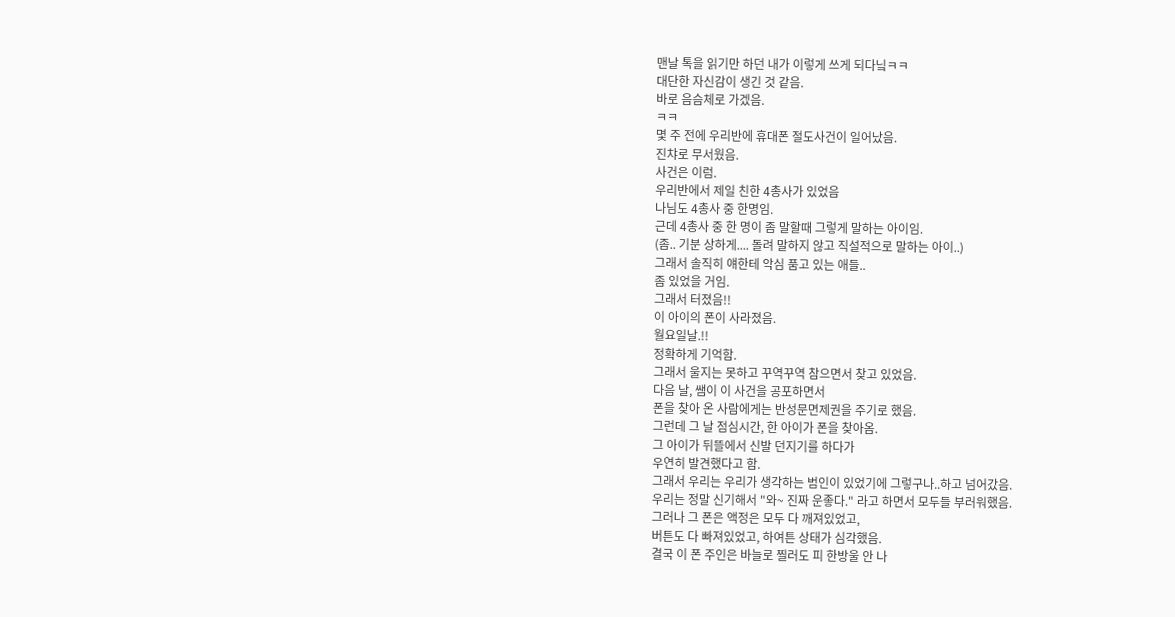맨날 톡을 읽기만 하던 내가 이렇게 쓰게 되다닠ㅋㅋ
대단한 자신감이 생긴 것 같음.
바로 음슴체로 가겠음.
ㅋㅋ
몇 주 전에 우리반에 휴대폰 절도사건이 일어났음.
진챠로 무서웠음.
사건은 이럼.
우리반에서 제일 친한 4총사가 있었음
나님도 4총사 중 한명임.
근데 4총사 중 한 명이 좀 말할때 그렇게 말하는 아이임.
(좀.. 기분 상하게.... 돌려 말하지 않고 직설적으로 말하는 아이..)
그래서 솔직히 얘한테 악심 품고 있는 애들..
좀 있었을 거임.
그래서 터졌음!!
이 아이의 폰이 사라졌음.
월요일날.!!
정확하게 기억함.
그래서 울지는 못하고 꾸역꾸역 참으면서 찾고 있었음.
다음 날, 쌤이 이 사건을 공포하면서
폰을 찾아 온 사람에게는 반성문면제권을 주기로 했음.
그런데 그 날 점심시간, 한 아이가 폰을 찾아옴.
그 아이가 뒤뜰에서 신발 던지기를 하다가
우연히 발견했다고 함.
그래서 우리는 우리가 생각하는 범인이 있었기에 그렇구나..하고 넘어갔음.
우리는 정말 신기해서 "와~ 진짜 운좋다." 라고 하면서 모두들 부러워했음.
그러나 그 폰은 액정은 모두 다 깨져있었고,
버튼도 다 빠져있었고, 하여튼 상태가 심각했음.
결국 이 폰 주인은 바늘로 찔러도 피 한방울 안 나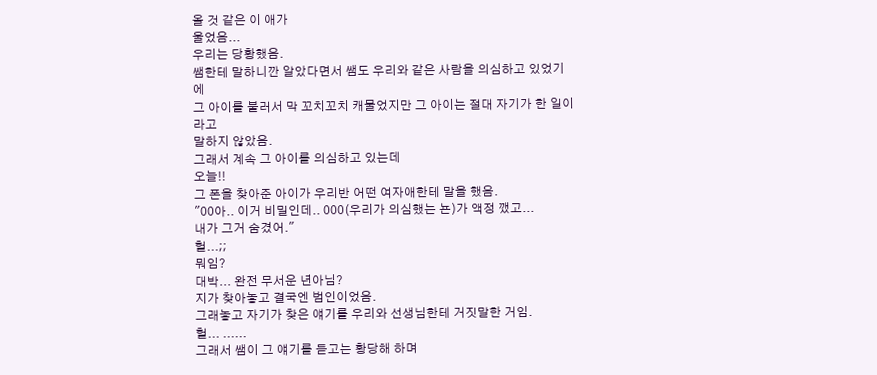올 것 같은 이 애가
울었음...
우리는 당황했음.
쌤한테 말하니깐 알았다면서 쌤도 우리와 같은 사람을 의심하고 있었기에
그 아이를 불러서 막 꼬치꼬치 캐물었지만 그 아이는 절대 자기가 한 일이라고
말하지 않았음.
그래서 계속 그 아이를 의심하고 있는데
오늘!!
그 폰을 찾아준 아이가 우리반 어떤 여자애한테 말을 했음.
"00아.. 이거 비밀인데.. 000(우리가 의심했는 뇬)가 액정 깼고...
내가 그거 숨겼어."
헐...;;
뭐임?
대박... 완전 무서운 년아님?
지가 찾아놓고 결국엔 범인이었음.
그래놓고 자기가 찾은 얘기를 우리와 선생님한테 거짓말한 거임.
헐... ......
그래서 쌤이 그 얘기를 듣고는 황당해 하며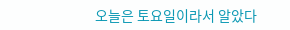오늘은 토요일이라서 알았다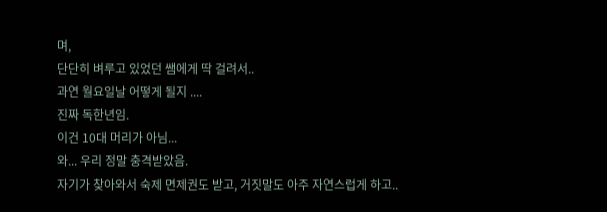며,
단단히 벼루고 있었던 쌤에게 딱 걸려서..
과연 월요일날 어떻게 될지 ....
진짜 독한년임.
이건 10대 머리가 아님...
와... 우리 정말 충격받았음.
자기가 찾아와서 숙제 면제권도 받고, 거짓말도 아주 자연스럽게 하고..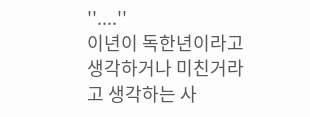''....''
이년이 독한년이라고 생각하거나 미친거라고 생각하는 사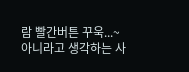람 빨간버튼 꾸욱...~
아니라고 생각하는 사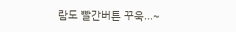람도 빨간버튼 꾸욱...~